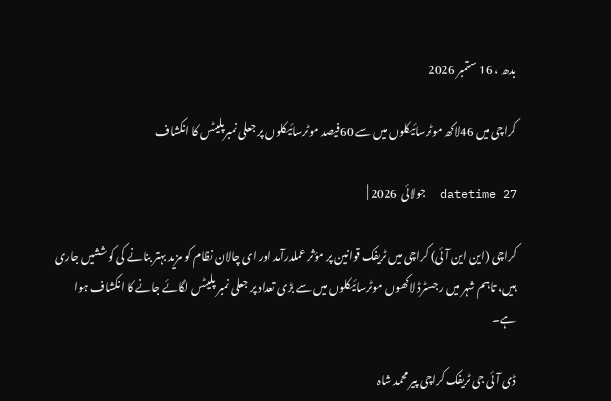بدھ ، 16 ستمبر 2026

کراچی میں 46لاکھ موٹرسائیکلوں میں سے 60فیصد موٹرسائیکلوں پر جعلی نمبرپلیٹس کا انکشاف

datetime 27  جولائی  2026 |

کراچی (این این آئی) کراچی میں ٹریفک قوانین پر مؤثر عملدرآمد اور ای چالان نظام کو مزید بہتر بنانے کی کوششیں جاری ہیں، تاہم شہر میں رجسٹرڈ لاکھوں موٹرسائیکلوں میں سے بڑی تعداد پر جعلی نمبر پلیٹس لگائے جانے کا انکشاف ہوا ہے۔

ڈی آئی جی ٹریفک کراچی پیر محمد شاہ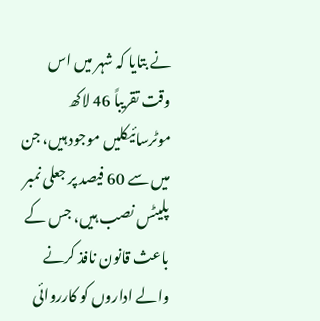نے بتایا کہ شہر میں اس وقت تقریباً 46 لاکھ موٹرسائیکلیں موجود ہیں، جن میں سے 60 فیصد پر جعلی نمبر پلیٹس نصب ہیں، جس کے باعث قانون نافذ کرنے والے اداروں کو کارروائی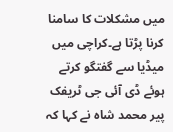میں مشکلات کا سامنا کرنا پڑتا ہے۔کراچی میں میڈیا سے گفتگو کرتے ہوئے ڈی آئی جی ٹریفک پیر محمد شاہ نے کہا کہ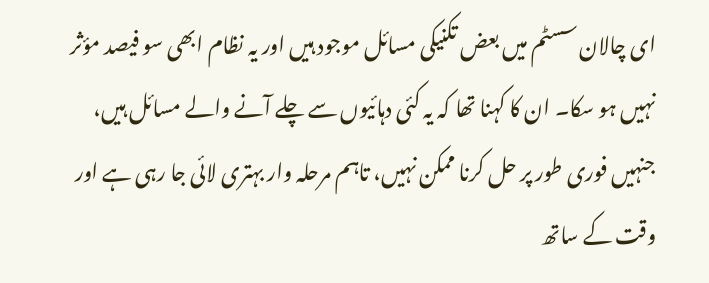ای چالان سسٹم میں بعض تکنیکی مسائل موجود ہیں اور یہ نظام ابھی سو فیصد مؤثر نہیں ہو سکا۔ ان کا کہنا تھا کہ یہ کئی دہائیوں سے چلے آنے والے مسائل ہیں، جنہیں فوری طور پر حل کرنا ممکن نہیں، تاہم مرحلہ وار بہتری لائی جا رہی ہے اور وقت کے ساتھ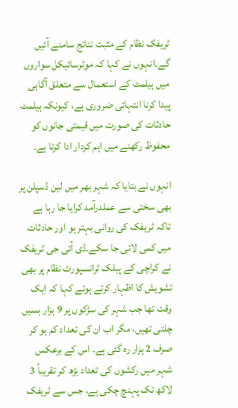ٹریفک نظام کے مثبت نتائج سامنے آئیں گے۔انہوں نے کہا کہ موٹرسائیکل سواروں میں ہیلمٹ کے استعمال سے متعلق آگاہی پیدا کرنا انتہائی ضروری ہے، کیونکہ ہیلمٹ حادثات کی صورت میں قیمتی جانوں کو محفوظ رکھنے میں اہم کردار ادا کرتا ہے۔

انہوں نے بتایا کہ شہر بھر میں لین ڈسپلن پر بھی سختی سے عملدرآمد کرایا جا رہا ہے تاکہ ٹریفک کی روانی بہتر ہو اور حادثات میں کمی لائی جا سکے۔ڈی آئی جی ٹریفک نے کراچی کے پبلک ٹرانسپورٹ نظام پر بھی تشویش کا اظہار کرتے ہوئے کہا کہ ایک وقت تھا جب شہر کی سڑکوں پر 9 ہزار بسیں چلتی تھیں، مگر اب ان کی تعداد کم ہو کر صرف 2 ہزار رہ گئی ہے۔ اس کے برعکس شہر میں رکشوں کی تعداد بڑھ کر تقریباً 3 لاکھ تک پہنچ چکی ہے، جس سے ٹریفک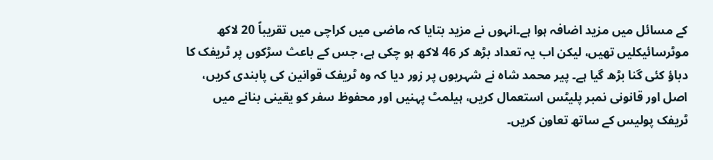کے مسائل میں مزید اضافہ ہوا ہے۔انہوں نے مزید بتایا کہ ماضی میں کراچی میں تقریباً 20 لاکھ موٹرسائیکلیں تھیں، لیکن اب یہ تعداد بڑھ کر 46 لاکھ ہو چکی ہے، جس کے باعث سڑکوں پر ٹریفک کا دباؤ کئی گنا بڑھ گیا ہے۔ پیر محمد شاہ نے شہریوں پر زور دیا کہ وہ ٹریفک قوانین کی پابندی کریں، اصل اور قانونی نمبر پلیٹس استعمال کریں، ہیلمٹ پہنیں اور محفوظ سفر کو یقینی بنانے میں ٹریفک پولیس کے ساتھ تعاون کریں۔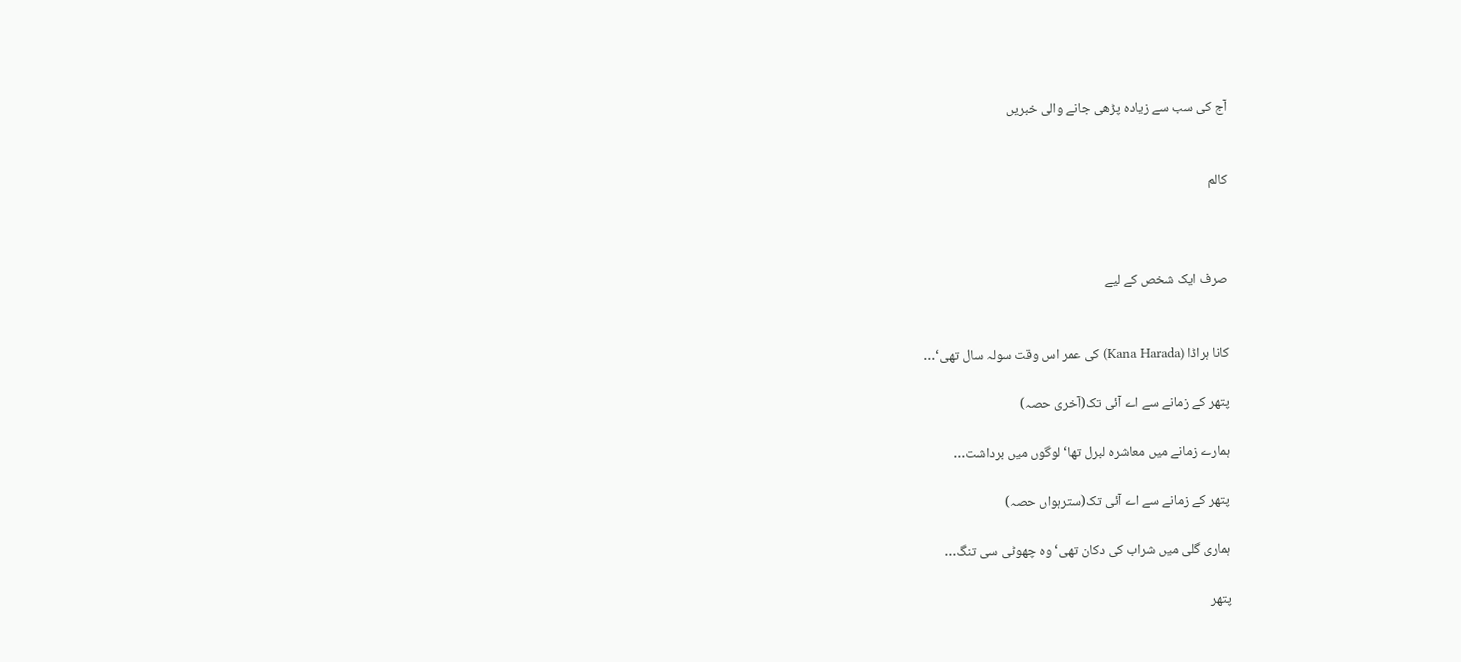آج کی سب سے زیادہ پڑھی جانے والی خبریں


کالم



صرف ایک شخص کے لیے


کانا ہراڈا (Kana Harada) کی عمر اس وقت سولہ سال تھی‘…

پتھر کے زمانے سے اے آئی تک(آخری حصہ)

ہمارے زمانے میں معاشرہ لبرل تھا‘ لوگوں میں برداشت…

پتھر کے زمانے سے اے آئی تک(سترہواں حصہ)

ہماری گلی میں شراب کی دکان تھی‘ وہ چھوٹی سی تنگ…

پتھر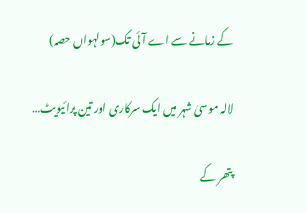کے زمانے سے اے آئی تک(سولہواں حصہ)

لالہ موسیٰ شہر میں ایک سرکاری اور تین پرائیویٹ…

پتھر کے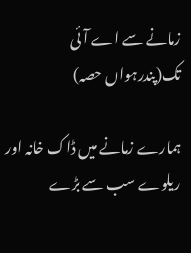زمانے سے اے آئی تک(پندرہواں حصہ)

ہمارے زمانے میں ڈاک خانہ اور ریلوے سب سے بڑے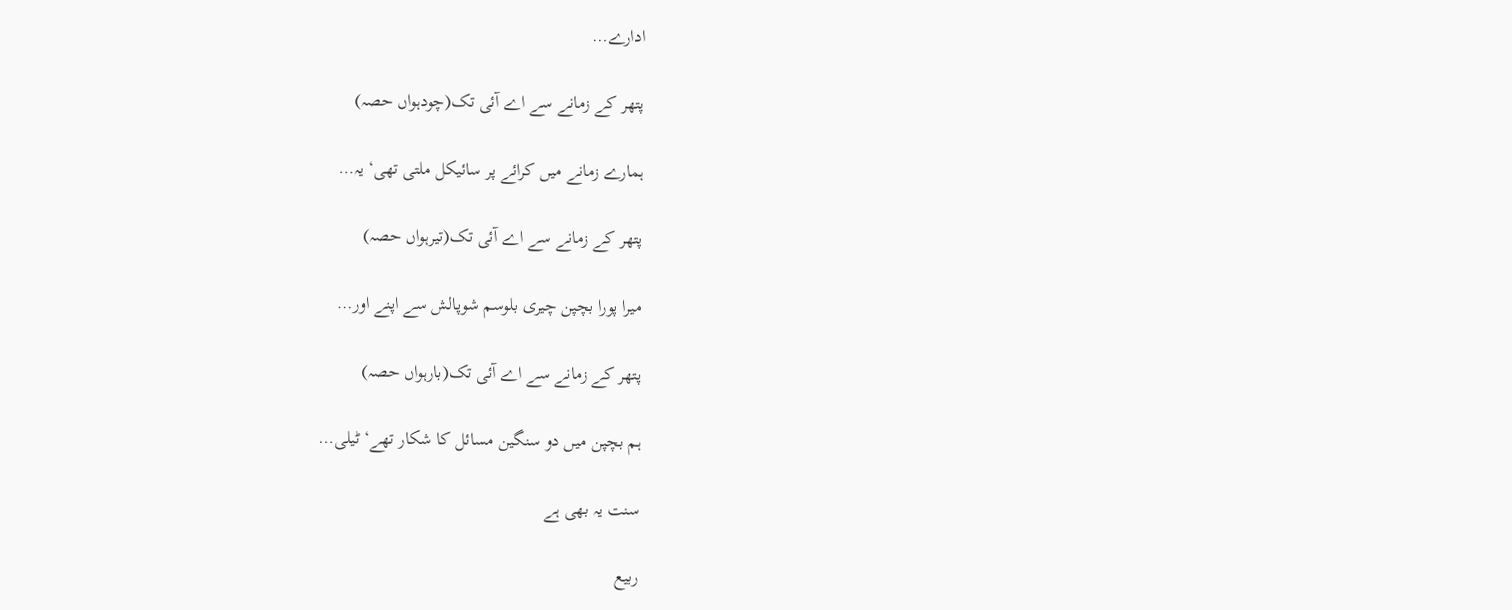ادارے…

پتھر کے زمانے سے اے آئی تک(چودہواں حصہ)

ہمارے زمانے میں کرائے پر سائیکل ملتی تھی‘ یہ…

پتھر کے زمانے سے اے آئی تک(تیرہواں حصہ)

میرا پورا بچپن چیری بلوسم شوپالش سے اپنے اور…

پتھر کے زمانے سے اے آئی تک(بارہواں حصہ)

ہم بچپن میں دو سنگین مسائل کا شکار تھے‘ ٹیلی…

سنت یہ بھی ہے

ربیع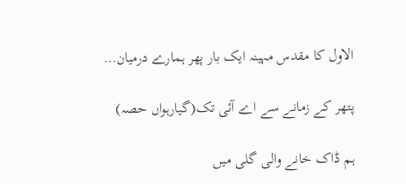الاول کا مقدس مہینہ ایک بار پھر ہمارے درمیان…

پتھر کے زمانے سے اے آئی تک(گیارہواں حصہ)

ہم ڈاک خانے والی گلی میں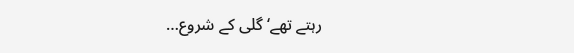رہتے تھے‘ گلی کے شروع…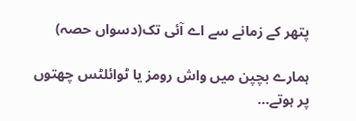پتھر کے زمانے سے اے آئی تک(دسواں حصہ)

ہمارے بچپن میں واش رومز یا ٹوائلٹس چھتوں پر ہوتے…